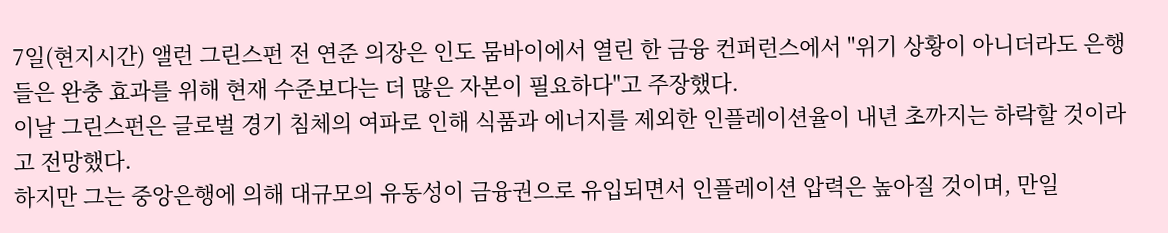7일(현지시간) 앨런 그린스펀 전 연준 의장은 인도 뭄바이에서 열린 한 금융 컨퍼런스에서 "위기 상황이 아니더라도 은행들은 완충 효과를 위해 현재 수준보다는 더 많은 자본이 필요하다"고 주장했다.
이날 그린스펀은 글로벌 경기 침체의 여파로 인해 식품과 에너지를 제외한 인플레이션율이 내년 초까지는 하락할 것이라고 전망했다.
하지만 그는 중앙은행에 의해 대규모의 유동성이 금융권으로 유입되면서 인플레이션 압력은 높아질 것이며, 만일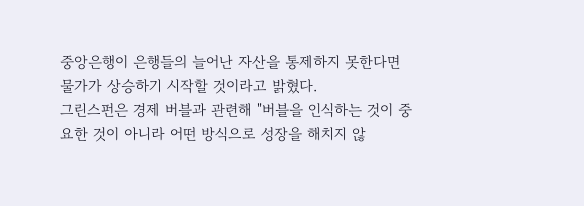중앙은행이 은행들의 늘어난 자산을 통제하지 못한다면 물가가 상승하기 시작할 것이라고 밝혔다.
그린스펀은 경제 버블과 관련해 "버블을 인식하는 것이 중요한 것이 아니라 어떤 방식으로 성장을 해치지 않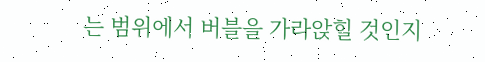는 범위에서 버블을 가라앉힐 것인지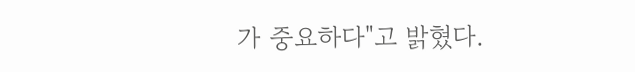가 중요하다"고 밝혔다.